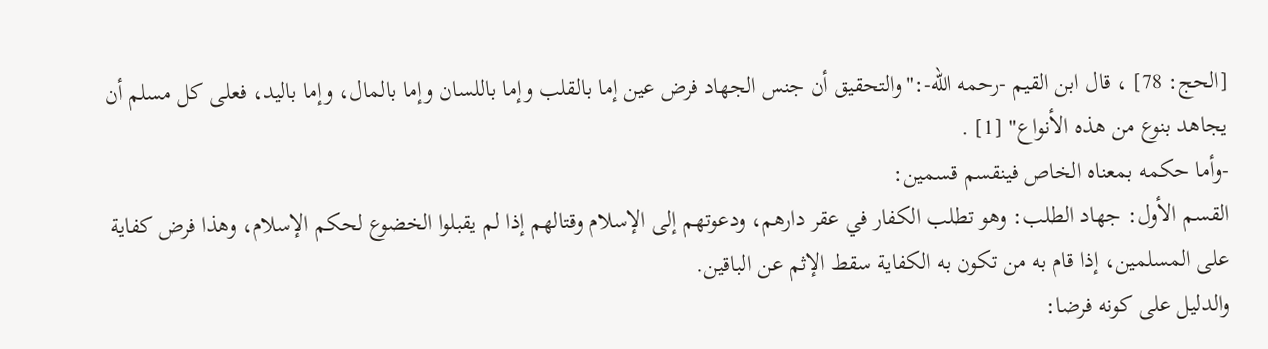[الحج: 78] ، قال ابن القيم -رحمه الله-:"والتحقيق أن جنس الجهاد فرض عين إما بالقلب وإما باللسان وإما بالمال، وإما باليد، فعلى كل مسلم أن يجاهد بنوع من هذه الأنواع" [1] .
-وأما حكمه بمعناه الخاص فينقسم قسمين:
القسم الأول: جهاد الطلب: وهو تطلب الكفار في عقر دارهم، ودعوتهم إلى الإسلام وقتالهم إذا لم يقبلوا الخضوع لحكم الإسلام، وهذا فرض كفاية على المسلمين، إذا قام به من تكون به الكفاية سقط الإثم عن الباقين.
والدليل على كونه فرضا: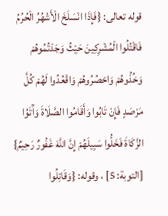قوله تعالى: {فَإِذَا انْسَلَخَ الْأَشْهُرُ الْحُرُمُ فَاقْتُلُوا الْمُشْرِكِينَ حَيْثُ وَجَدْتُمُوهُمْ وَخُذُوهُمْ وَاحْصُرُوهُمْ وَاقْعُدُوا لَهُمْ كُلَّ مَرْصَدٍ فَإِنْ تَابُوا وَأَقَامُوا الصَّلَاةَ وَآَتَوُا الزَّكَاةَ فَخَلُّوا سَبِيلَهُمْ إِنَّ اللَّهَ غَفُورٌ رَحِيمٌ} [التوبة: 5] ، وقوله: {وَقَاتِلُوا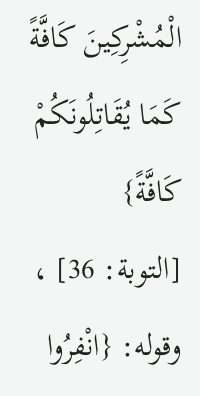الْمُشْرِكِينَ كَافَّةً كَمَا يُقَاتِلُونَكُمْ كَافَّةً}
[التوبة: 36] ، وقوله: {انْفِرُوا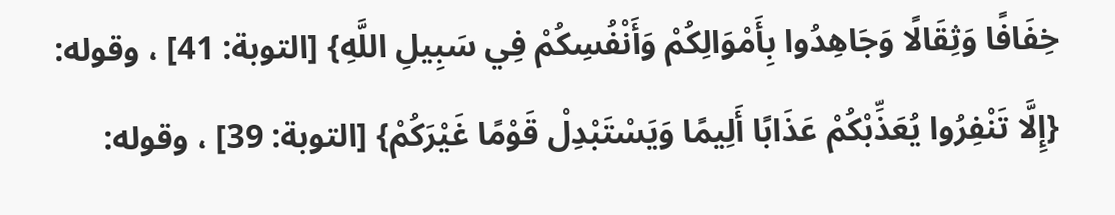خِفَافًا وَثِقَالًا وَجَاهِدُوا بِأَمْوَالِكُمْ وَأَنْفُسِكُمْ فِي سَبِيلِ اللَّهِ} [التوبة: 41] ، وقوله: {إِلَّا تَنْفِرُوا يُعَذِّبْكُمْ عَذَابًا أَلِيمًا وَيَسْتَبْدِلْ قَوْمًا غَيْرَكُمْ} [التوبة: 39] ، وقوله: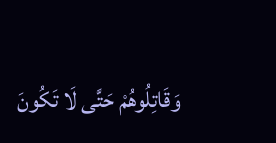وَقَاتِلُوهُمْ حَتَّى لَا تَكُونَ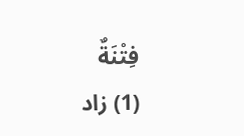فِتْنَةٌ
(1) زاد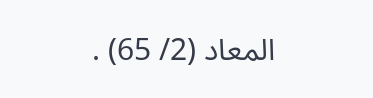المعاد (2/ 65) .